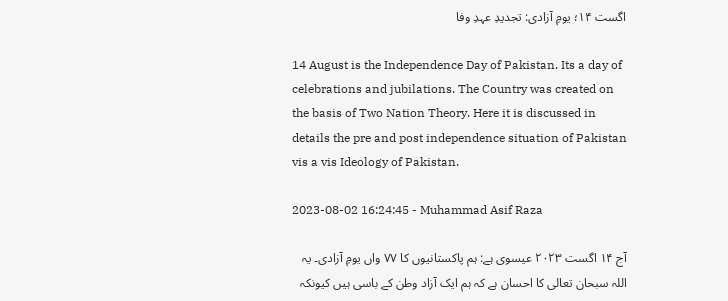اگست ۱۴؛ یومِ آزادی: تجدیدِ عہدِ وفا

14 August is the Independence Day of Pakistan. Its a day of celebrations and jubilations. The Country was created on the basis of Two Nation Theory. Here it is discussed in details the pre and post independence situation of Pakistan vis a vis Ideology of Pakistan.

2023-08-02 16:24:45 - Muhammad Asif Raza

آج ۱۴ اگست ۲۰۲۳ عیسوی ہے: ہم پاکستانیوں کا ۷۷ واں یومِ آزادی۔ یہ اللہ سبحان تعالی کا احسان ہے کہ ہم ایک آزاد وطن کے باسی ہیں کیونکہ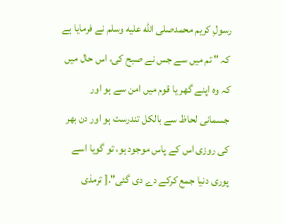رسولِ کریم محمدصلى الله عليه وسلم نے فرمایا ہے کہ " تم میں سے جس نے صبح کی، اس حال میں کہ وہ اپنے گھر یا قوم میں امن سے ہو اور جسمانی لحاظ سے بالکل تندرست ہو اور دن بھر کی روزی اس کے پاس موجود ہو، تو گویا اسے پوری دنیا جمع کرکے دے دی گئی".[ ترمذی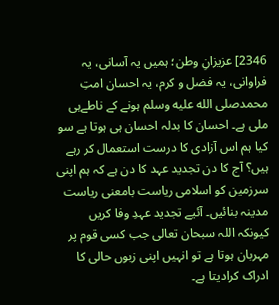2346] عزیزانِ وطن؛ ہمیں یہ آسانی، یہ فراوانی، یہ فضل و کرم، یہ احسان امتِ محمدصلى الله عليه وسلم ہونے کے ناطےہی ملی ہے۔ احسان کا بدلہ احسان ہی ہوتا ہے سو کیا ہم اس آزادی کا درست استعمال کر رہے ہیں؟ آج کا دن تجدید عہد کا دن ہے کہ ہم اپنی سرزمین کو اسلامی ریاست بامعنی ریاست مدینہ بنائیں۔ آئیے تجدید عہدِ وفا کریں کیونکہ اللہ سبحان تعالی جب کسی قوم پر مہربان ہوتا ہے تو انہیں اپنی زبوں حالی کا ادراک کرادیتا ہے۔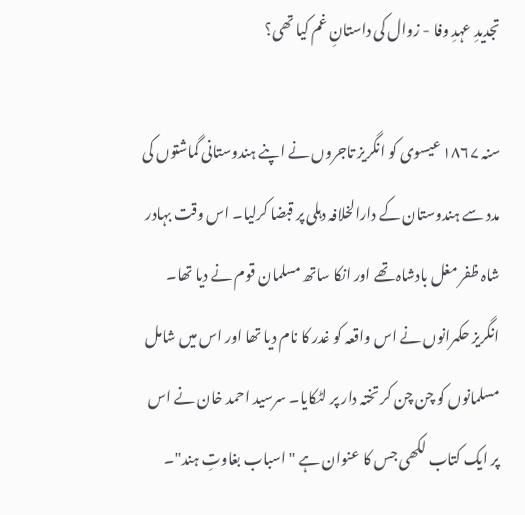تجدیدِ عہدِ وفا - زوال کی داستانِ غم کیا تھی؟

سنہ ۱۸۶۷ عیسوی کو انگریز تاجروں نے اپنے ہندوستانی گماشتوں کی مدد سے ہندوستان کے دارالخلافہ دہلی پر قبضا کرلیا۔ اس وقت بہادر شاہ ظفر مغل بادشاہ تھے اور انکا ساتھ مسلمان قوم نے دیا تھا۔ انگریز حکمرانوں نے اس واقعہ کو غدر کا نام دیا تھا اور اس میں شامل مسلمانوں کو چن چن کر تختہ دار پر لٹکایا۔ سرسید احمد خان نے اس پر ایک کتاب لکھی جس کا عنوان ہے "اسباب بغاوتِ ہند"۔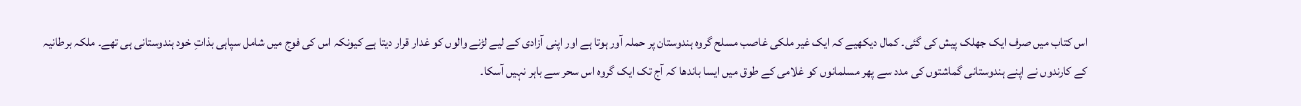اس کتاب میں صرف ایک جھلک پیش کی گئی۔ کمال دیکھیے کہ ایک غیر ملکی غاصب مسلح گروہ ہندوستان پر حملہ آور ہوتا ہے اور اپنی آزادی کے لیے لڑنے والوں کو غدار قرار دیتا ہے کیونکہ اس کی فوج میں شامل سپاہی بذاتِ خود ہندوستانی ہی تھے۔ ملکہ برطانیہ کے کارندوں نے اپنے ہندوستانی گماشتوں کی مدد سے پھر مسلمانوں کو غلامی کے طوق میں ایسا باندھا کہ آج تک ایک گروہ اس سحر سے باہر نہیں آسکا۔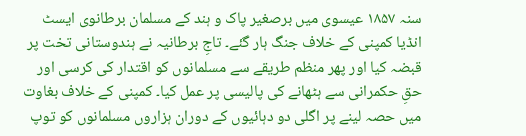سنہ ۱۸۵۷ عیسوی میں برصغیر پاک و ہند کے مسلمان برطانوی ایسٹ انڈیا کمپنی کے خلاف جنگ ہار گئے۔ تاجِ برطانیہ نے ہندوستانی تخت پر قبضہ کیا اور پھر منظم طریقے سے مسلمانوں کو اقتدار کی کرسی اور حقِ حکمرانی سے ہٹھانے کی پالیسی پر عمل کیا۔ کمپنی کے خلاف بغاوت میں حصہ لینے پر اگلی دو دہائیوں کے دوران ہزاروں مسلمانوں کو توپ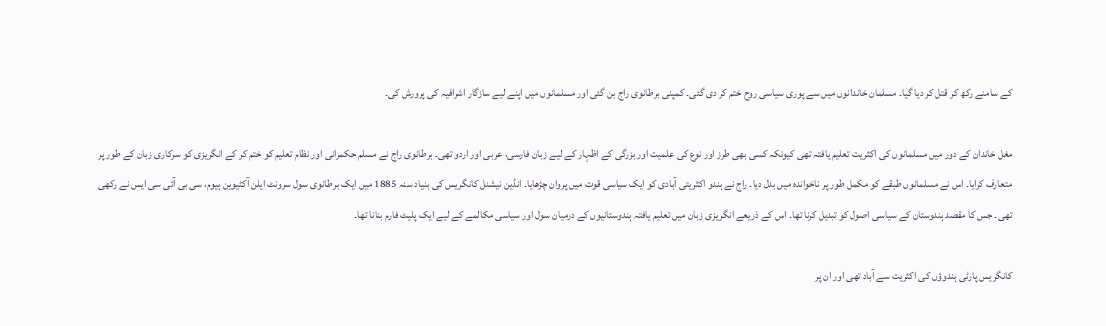کے سامنے رکھ کر قتل کر دیا گیا۔ مسلمان خاندانوں میں سے پوری سیاسی روح ختم کر دی گئی۔ کمپنی برطانوی راج بن گئی اور مسلمانوں میں اپنے لیے سازگار اشرافیہ کی پرورش کی۔

مغل خاندان کے دور میں مسلمانوں کی اکثریت تعلیم یافتہ تھی کیونکہ کسی بھی طرز اور نوع کی علمیت اور بزرگی کے اظہار کے لیے زبان فارسی، عربی اور اردو تھی۔ برطانوی راج نے مسلم حکمرانی اور نظام تعلیم کو ختم کر کے انگریزی کو سرکاری زبان کے طور پر متعارف کرایا۔ اس نے مسلمانوں طبقے کو مکمل طور پر ناخواندہ میں بدل دیا۔ راج نے ہندو اکثریتی آبادی کو ایک سیاسی قوت میں پروان چڑھایا۔ انڈین نیشنل کانگریس کی بنیاد سنہ 1885 میں ایک برطانوی سول سرونٹ ایلن آکٹیوین ہیوم، سی بی آئی سی ایس نے رکھی تھی۔ جس کا مقصد ہندوستان کے سیاسی اصول کو تبدیل کرنا تھا۔ اس کے ذریعے انگریزی زبان میں تعلیم یافتہ ہندوستانیوں کے درمیان سول اور سیاسی مکالمے کے لیے ایک پلیٹ فارم بنانا تھا۔

کانگریس پارٹی ہندوؤں کی اکثریت سے آباد تھی اور ان پر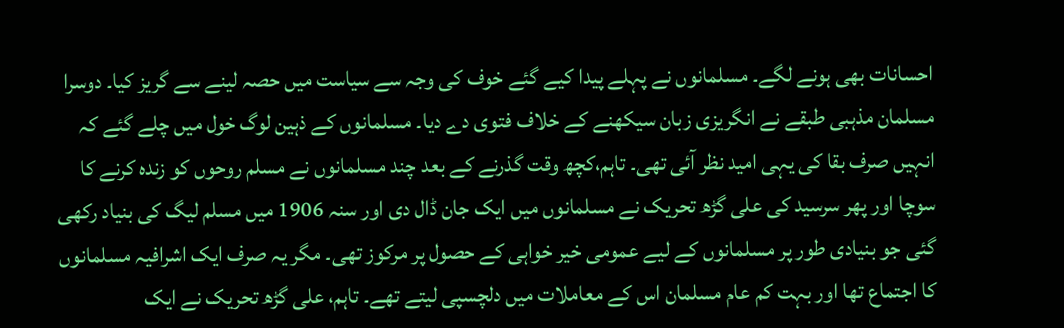احسانات بھی ہونے لگے۔ مسلمانوں نے پہلے پیدا کیے گئے خوف کی وجہ سے سیاست میں حصہ لینے سے گریز کیا۔ دوسرا مسلمان مذہبی طبقے نے انگریزی زبان سیکھنے کے خلاف فتوی دے دیا۔ مسلمانوں کے ذہین لوگ خول میں چلے گئے کہ انہیں صرف بقا کی یہی امید نظر آئی تھی۔ تاہم،کچھ وقت گذرنے کے بعد چند مسلمانوں نے مسلم روحوں کو زندہ کرنے کا سوچا اور پھر سرسید کی علی گڑھ تحریک نے مسلمانوں میں ایک جان ڈال دی اور سنہ 1906 میں مسلم لیگ کی بنیاد رکھی گئی جو بنیادی طور پر مسلمانوں کے لیے عمومی خیر خواہی کے حصول پر مرکوز تھی۔ مگر یہ صرف ایک اشرافیہ مسلمانوں کا اجتماع تھا اور بہت کم عام مسلمان اس کے معاملات میں دلچسپی لیتے تھے۔ تاہم، علی گڑھ تحریک نے ایک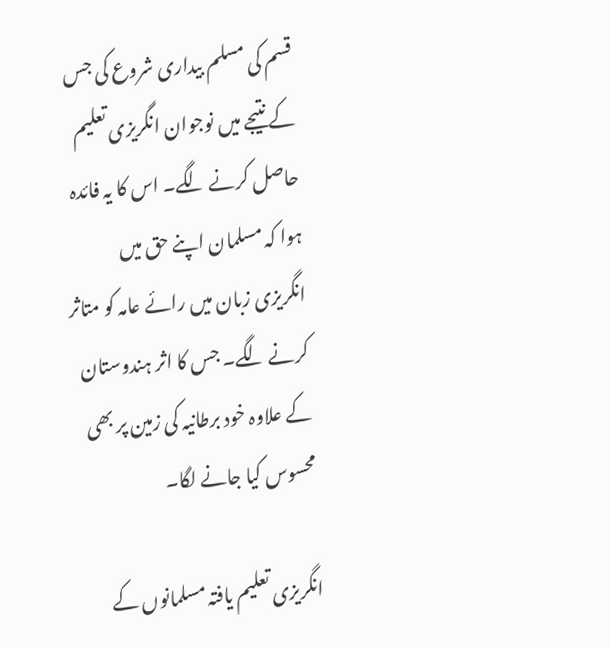قسم کی مسلم بیداری شروع کی جس کے نتیجے میں نوجوان انگریزی تعلیم حاصل کرنے لگے۔ اس کا یہ فائدہ ہوا کہ مسلمان اپنے حق میں انگریزی زبان میں رائے عامہ کو متاثر کرنے لگے۔ جس کا اثر ہندوستان کے علاوہ خود برطانیہ کی زمین پر بھی محسوس کیا جانے لگا۔

انگریزی تعلیم یافتہ مسلمانوں کے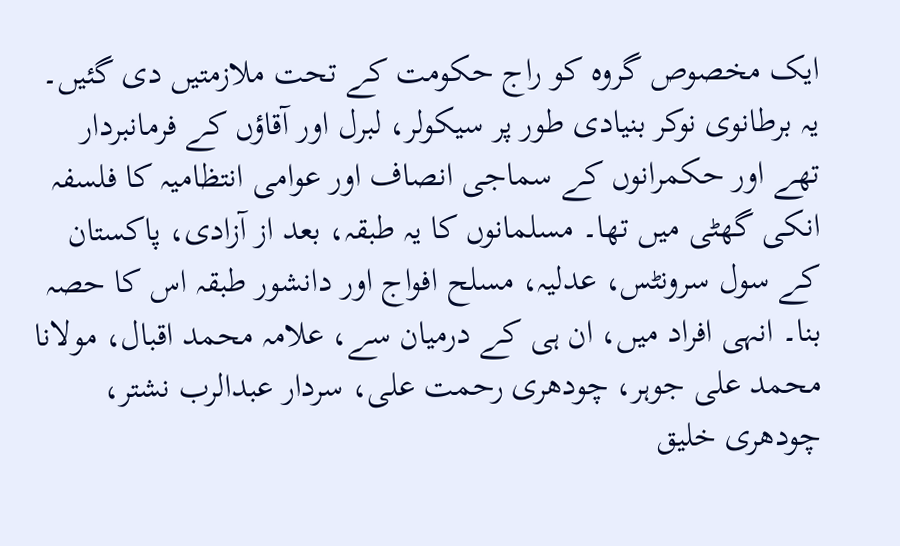ایک مخصوص گروہ کو راج حکومت کے تحت ملازمتیں دی گئیں۔ یہ برطانوی نوکر بنیادی طور پر سیکولر، لبرل اور آقاؤں کے فرمانبردار تھے اور حکمرانوں کے سماجی انصاف اور عوامی انتظامیہ کا فلسفہ انکی گھٹی میں تھا۔ مسلمانوں کا یہ طبقہ، بعد از آزادی، پاکستان کے سول سرونٹس، عدلیہ، مسلح افواج اور دانشور طبقہ اس کا حصہ بنا۔ انہی افراد میں، ان ہی کے درمیان سے، علامہ محمد اقبال، مولانا محمد علی جوہر، چودھری رحمت علی، سردار عبدالرب نشتر، چودھری خلیق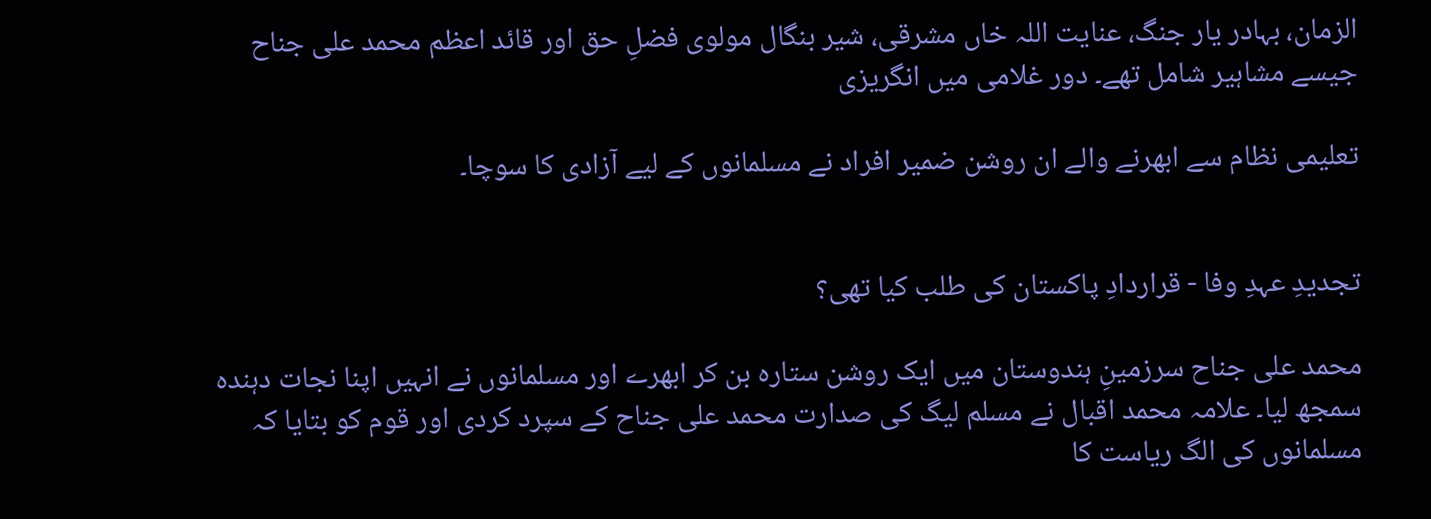الزمان، بہادر یار جنگ، عنایت اللہ خاں مشرقی، شیر بنگال مولوی فضلِ حق اور قائد اعظم محمد علی جناح جیسے مشاہیر شامل تھے۔ دور غلامی میں انگریزی

تعلیمی نظام سے ابھرنے والے ان روشن ضمیر افراد نے مسلمانوں کے لیے آزادی کا سوچا۔


تجدیدِ عہدِ وفا - قراردادِ پاکستان کی طلب کیا تھی؟

محمد علی جناح سرزمینِ ہندوستان میں ایک روشن ستارہ بن کر ابھرے اور مسلمانوں نے انہیں اپنا نجات دہندہ سمجھ لیا۔ علامہ محمد اقبال نے مسلم لیگ کی صدارت محمد علی جناح کے سپرد کردی اور قوم کو بتایا کہ مسلمانوں کی الگ ریاست کا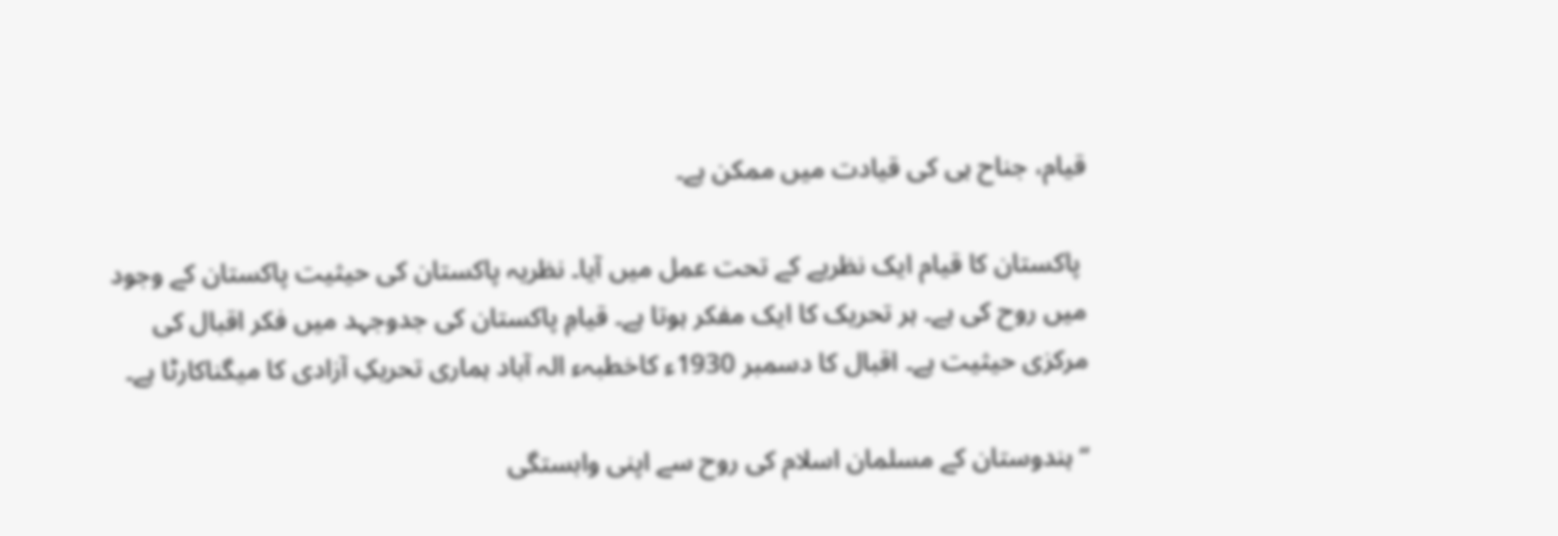قیام، جناح ہی کی قیادت میں ممکن ہے۔

 پاکستان کا قیام ایک نظریے کے تحت عمل میں آیا۔ نظریہ پاکستان کی حیثیت پاکستان کے وجود میں روح کی ہے۔ ہر تحریک کا ایک مفکر ہوتا ہے۔ قیامِ پاکستان کی جدوجہد میں فکر اقبال کی مرکزی حیثیت ہے۔ اقبال کا دسمبر 1930ء کاخطبہء الہ آباد ہماری تحریکِ آزادی کا میگناکارٹا ہے۔

“ ہندوستان کے مسلمان اسلام کی روح سے اپنی وابستگی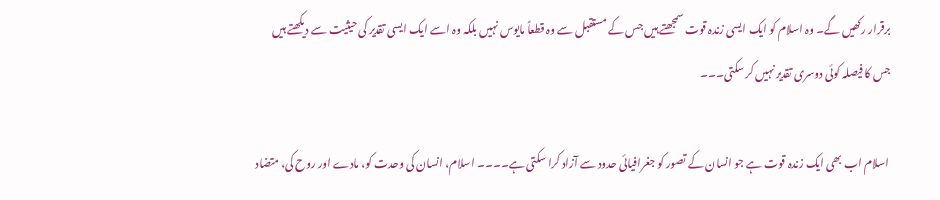برقرار رکھیں گے۔ وہ اسلام کو ایک ایسی زندہ قوت سمجھتے ہیں جس کے مستقبل سے وہ قطعاً مایوس نہیں بلکہ وہ اسے ایک ایسی تقدیر کی حیثیت سے دیکھتے ہیں جس کا فیصلہ کوئی دوسری تقدیر نہیں کر سکتی۔۔۔

 اسلام اب بھی ایک زندہ قوت ہے جو انسان کے تصور کو جغرافیائی حدود سے آزاد کرا سکتی ہے۔۔۔۔ اسلام، انسان کی وحدت کو، مادے اور روح کی، متضاد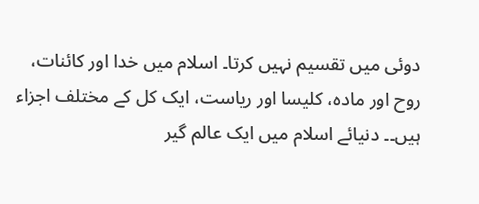دوئی میں تقسیم نہیں کرتا۔ اسلام میں خدا اور کائنات، روح اور مادہ، کلیسا اور ریاست، ایک کل کے مختلف اجزاء ہیں۔۔ دنیائے اسلام میں ایک عالم گیر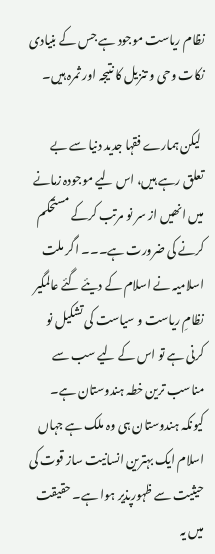نظام ریاست موجود ہے جس کے بنیادی نکات وحی و تنزیل کا نتیجہ اور ثمرہ ہیں۔

 لیکن ہمارے فقہا جدید دنیا سے بے تعلق رہے ہیں، اس لیے موجودہ زمانے میں انھیں از سر نو مرتب کرکے مستحکم کرنے کی ضرورت ہے۔۔۔ اگر ملت اسلامیہ نے اسلام کے دیئے گئے عالمگیر نظامِ ریاست و سیاست کی تشکیل نو کرنی ہے تو اس کے لیے سب سے مناسب ترین خطہ ہندوستان ہے۔ کیونکہ ہندوستان ہی وہ ملک ہے جہاں اسلام ایک بہترین انسانیت ساز قوت کی حیثیت سے ظہورپذیر ہوا ہے۔ حقیقت میں یہ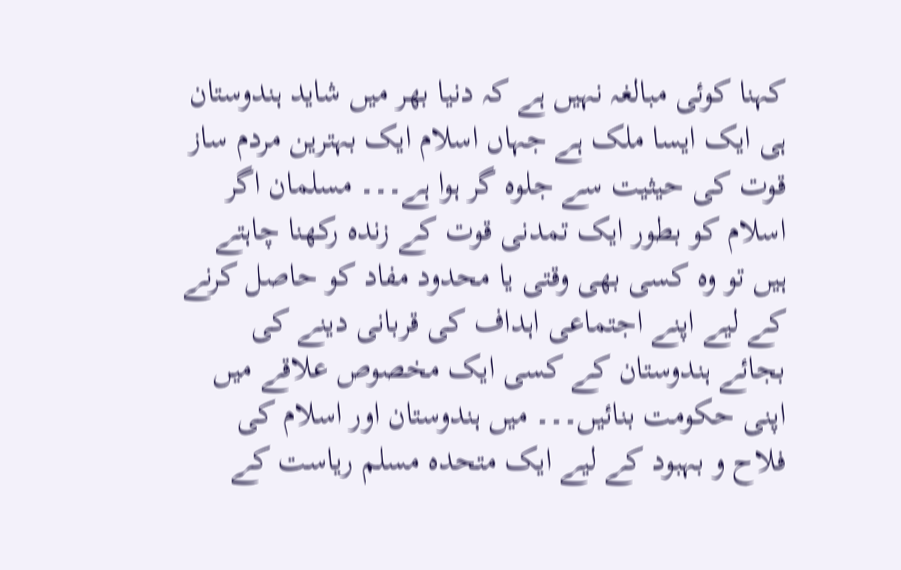کہنا کوئی مبالغہ نہیں ہے کہ دنیا بھر میں شاید ہندوستان ہی ایک ایسا ملک ہے جہاں اسلام ایک بہترین مردم ساز قوت کی حیثیت سے جلوہ گر ہوا ہے۔۔۔ مسلمان اگر اسلام کو بطور ایک تمدنی قوت کے زندہ رکھنا چاہتے ہیں تو وہ کسی بھی وقتی یا محدود مفاد کو حاصل کرنے کے لیے اپنے اجتماعی اہداف کی قربانی دینے کی بجائے ہندوستان کے کسی ایک مخصوص علاقے میں اپنی حکومت بنائیں۔۔۔ میں ہندوستان اور اسلام کی فلاح و بہبود کے لیے ایک متحدہ مسلم ریاست کے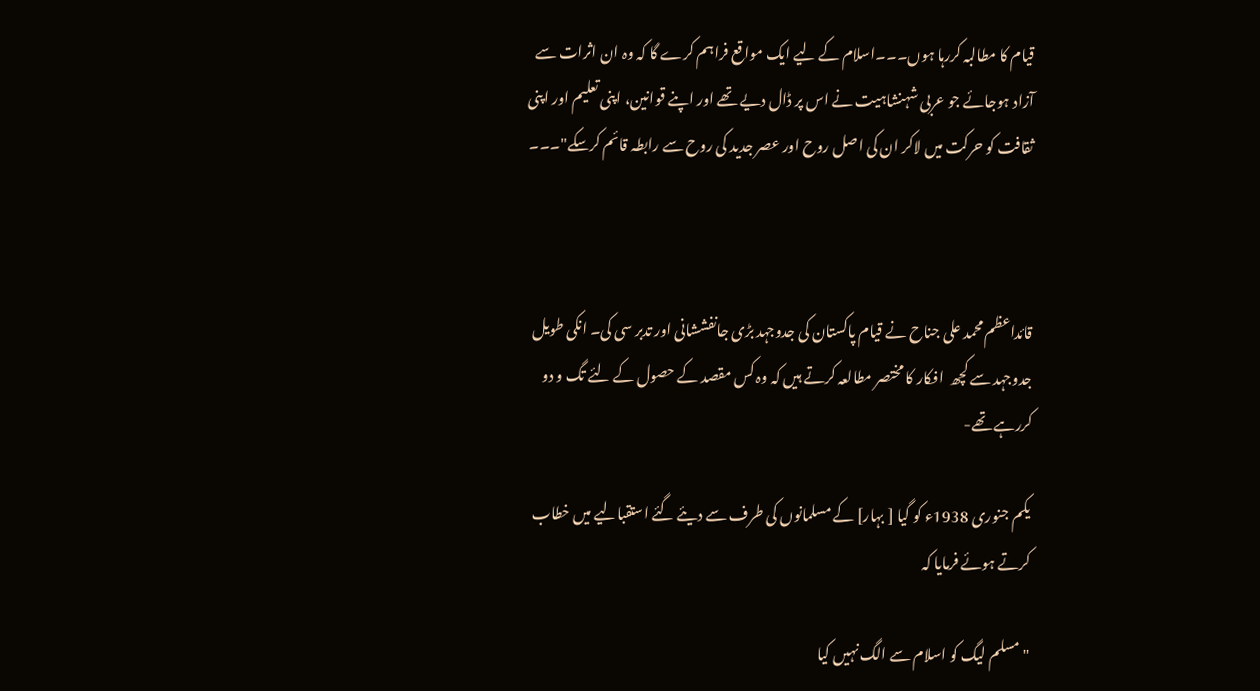قیام کا مطالبہ کررہا ہوں۔۔۔اسلام کے لیے ایک مواقع فراہم کرے گا کہ وہ ان اثرات سے آزاد ہوجائے جو عربی شہنشاہیت نے اس پر ڈال دیے تھے اور اپنے قوانین، اپنی تعلیم اور اپنی ثقافت کو حرکت میں لاکر ان کی اصل روح اور عصر جدید کی روح سے رابطہ قائم کرسکے"۔۔۔



قائداعظم محمد علی جناح نے قیام پاکستان کی جدوجہد بڑی جانفششانی اور تدبر سی کی۔ انکی طویل جدوجہد سے کچھ  افکار کا مختصر مطالعہ کرتے ہیں کہ وہ کس مقصد کے حصول کے لئے تگ و دو کررہے تھے-

یکم جنوری 1938ء کو گیا [ بہار] کے مسلمانوں کی طرف سے دیئے گئے استقبالیے میں خطاب کرتے ہوئے فرمایا کہ

"مسلم لیگ کو اسلام سے الگ نہیں کیا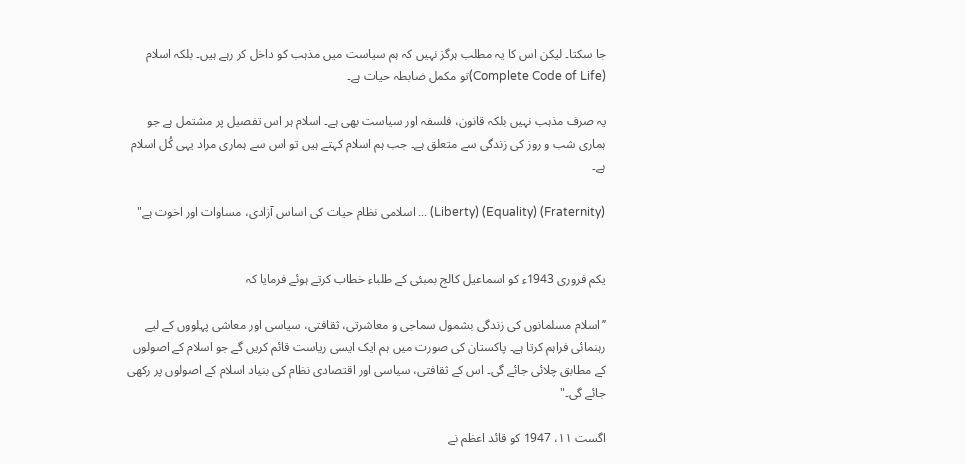جا سکتا۔ لیکن اس کا یہ مطلب ہرگز نہیں کہ ہم سیاست میں مذہب کو داخل کر رہے ہیں۔ بلکہ اسلام (Complete Code of Life)تو مکمل ضابطہ حیات ہے۔

یہ صرف مذہب نہیں بلکہ قانون، فلسفہ اور سیاست بھی ہے۔ اسلام ہر اس تفصیل پر مشتمل ہے جو ہماری شب و روز کی زندگی سے متعلق ہے۔ جب ہم اسلام کہتے ہیں تو اس سے ہماری مراد یہی کُل اسلام ہے۔

(Fraternity) (Equality) (Liberty) ... اسلامی نظام حیات کی اساس آزادی، مساوات اور اخوت ہے"


یکم فروری 1943ء کو اسماعیل کالج بمبئی کے طلباء خطاب کرتے ہوئے فرمایا کہ

’’اسلام مسلمانوں کی زندگی بشمول سماجی و معاشرتی، ثقافتی، سیاسی اور معاشی پہلووں کے لیے رہنمائی فراہم کرتا ہے۔ پاکستان کی صورت میں ہم ایک ایسی ریاست قائم کریں گے جو اسلام کے اصولوں کے مطابق چلائی جائے گی۔ اس کے ثقافتی، سیاسی اور اقتصادی نظام کی بنیاد اسلام کے اصولوں پر رکھی جائے گی۔"

اگست ۱۱، 1947 کو قائد اعظم نے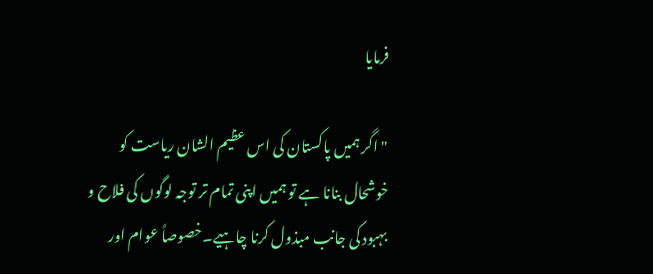فرمایا

" اگر ہمیں پاکستان کی اس عظیم الشان ریاست کو خوشحال بنانا ہے تو ہمیں اپنی تمام تر توجہ لوگوں کی فلاح و بہبود کی جانب مبذول کرنا چاہیے۔خصوصاً عوام اور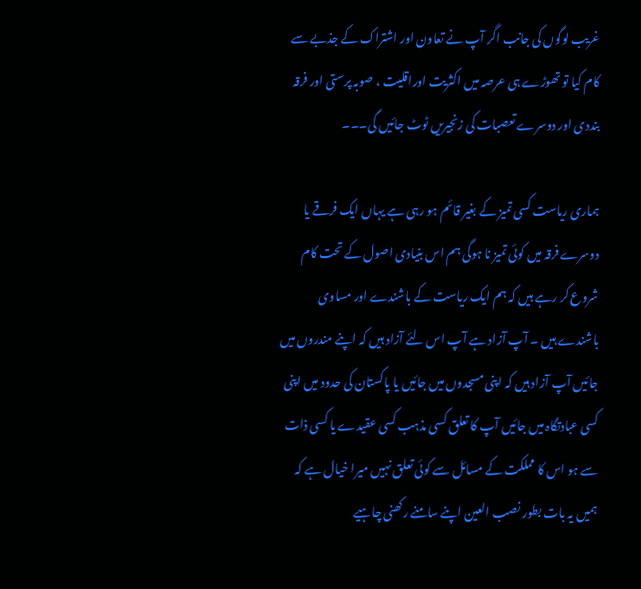غریب لوگوں کی جانب اگر آپ نے تعاون اور اشتراک کے جذبے سے کام کیا تو تھوڑے ہی عرصہ میں اکثریت اوراقلیت ، صوبہ پرستی اور فرقہ بنددی اور دوسرے تعصبات کی زنجیریں ٹوٹ جائیں گی۔۔۔

ہماری ریاست کسی تمیز کے بغیر قائم ہو رہی ہے یہاں ایک فرقے یا دوسرے فرقہ میں کوئی تمیز نا ہوگی ہم اس بنیادی اصول کے تحت کام شروع کر رہے ہیں کہ ہم ایک ریاست کے باشندے اور مساوی باشندے ہیں ۔ آپ آزاد ہے آپ اس لئے آزاد ہیں کہ اپنے مندروں میں جائیں آپ آزاد ہیں کہ اپنی مسجدوں میں جائیں یا پاکستان کی حدود میں اپنی کسی عبادتگاہ میں جائیں آپ کا تعلق کسی مذہب کسی عقیدے یا کسی ذات سے ہو اس کا مملکت کے مسائل سے کوئی تعلق نہیں میرا خیال ہے کہ ہمیں یہ بات بطور نصب العین اپنے سامنے رکھنی چاہیے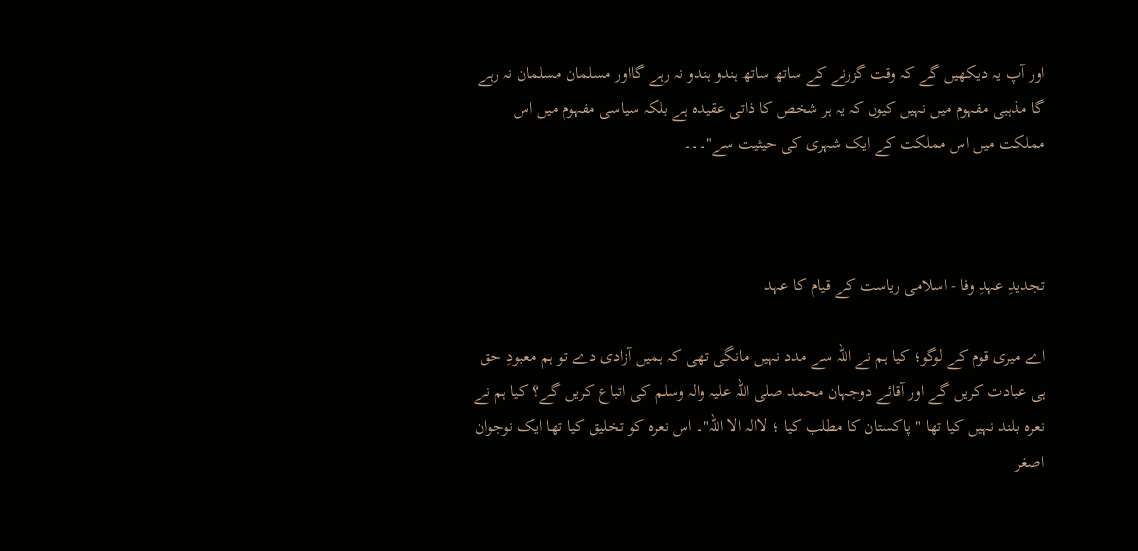اور آپ یہ دیکھیں گے کہ وقت گزرنے کے ساتھ ساتھ ہندو ہندو نہ رہے گااور مسلمان مسلمان نہ رہے گا مذہبی مفہوم میں نہیں کیوں کہ یہ ہر شخص کا ذاتی عقیدہ ہے بلکہ سیاسی مفہوم میں اس مملکت میں اس مملکت کے ایک شہری کی حیثیت سے"۔۔۔



تجدیدِ عہدِ وفا - اسلامی ریاست کے قیام کا عہد

اے میری قوم کے لوگو؛ کیا ہم نے اللہ سے مدد نہیں مانگی تھی کہ ہمیں آزادی دے تو ہم معبودِ حق ہی عبادت کریں گے اور آقائے دوجہان محمد صلی اللہ علیہ والہ وسلم کی اتباع کریں گے؟ کیا ہم نے نعرہ بلند نہیں کیا تھا " پاکستان کا مطلب کیا ؛ لاالہ الا اللہ"۔ اس نعرہ کو تخلیق کیا تھا ایک نوجوان اصغر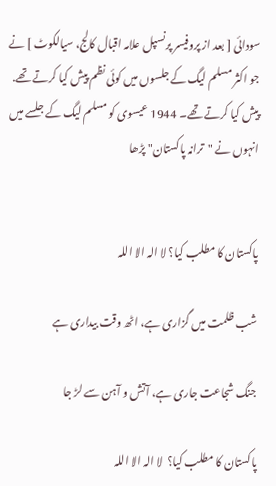سودائی [ بعد از پروفیسر پرنسپل علامہ اقبال کالج، سیالکوٹ ] نے جو اکثر مسلم لیگ کے جلسوں میں کوئی نظم پیش کیا کرتے تھے. پیش کیا کرتے تھے۔ 1944 عیسوی کو مسلم لیگ کے جلسے میں انہوں نے "ترانہ پاکستان" پڑھا


پاکستان کا مطلب کیا؟ لا الہ الا اللہ

شب ظلمت میں گزاری ہے، اٹھ وقت بیداری ہے

جنگ شجاعت جاری ہے، آتش و آہن سے لڑ جا

پاکستان کا مطلب کیا؟  لا الہ الا اللہ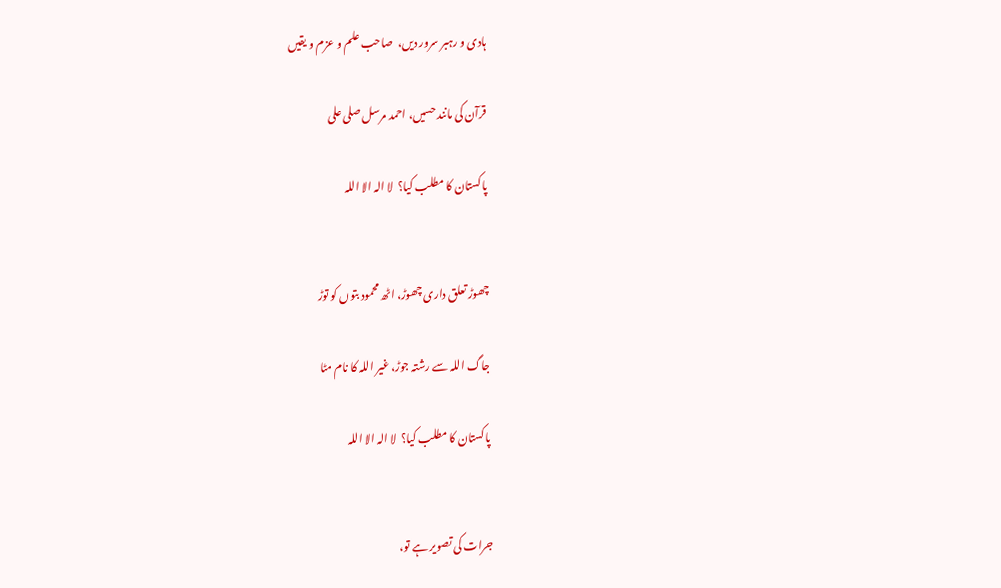ہادی و رہبر سرور دیں،  صاحب علم و عزم و یقیں

قرآن کی مانند حسیں، احمد مرسل صلی علی

پاکستان کا مطلب کیا؟  لا الہ الا اللہ


چھوڑ تعلق داری چھوڑ، اٹھ محمود بتوں کو توڑ

جاگ اللہ سے رشتہ جوڑ، غیر اللہ کا نام مٹا

پاکستان کا مطلب کیا؟  لا الہ الا اللہ


جرات کی تصویر ہے تو،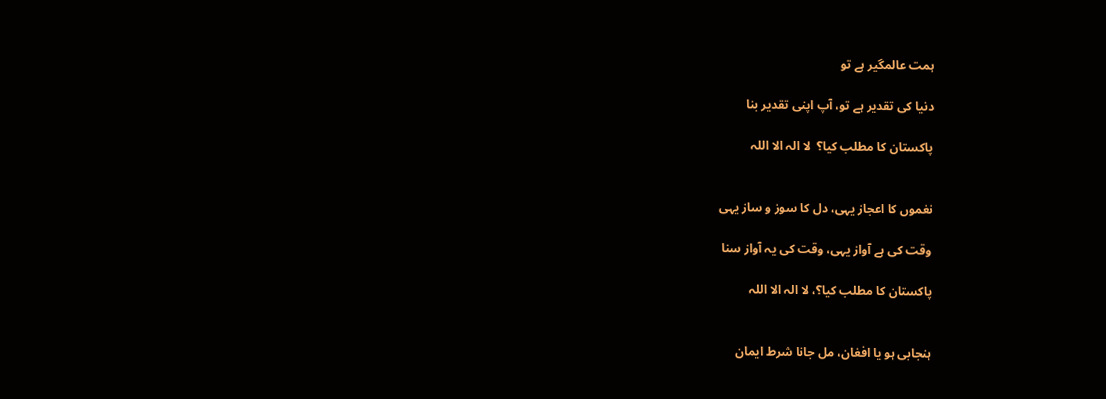ہمت عالمگیر ہے تو

دنیا کی تقدیر ہے تو، آپ اپنی تقدیر بنا

پاکستان کا مطلب کیا؟  لا الہ الا اللہ


نغموں کا اعجاز یہی، دل کا سوز و ساز یہی

وقت کی ہے آواز یہی، وقت کی یہ آواز سنا

پاکستان کا مطلب کیا؟، لا الہ الا اللہ


ہنجابی ہو یا افغان، مل جانا شرط ایمان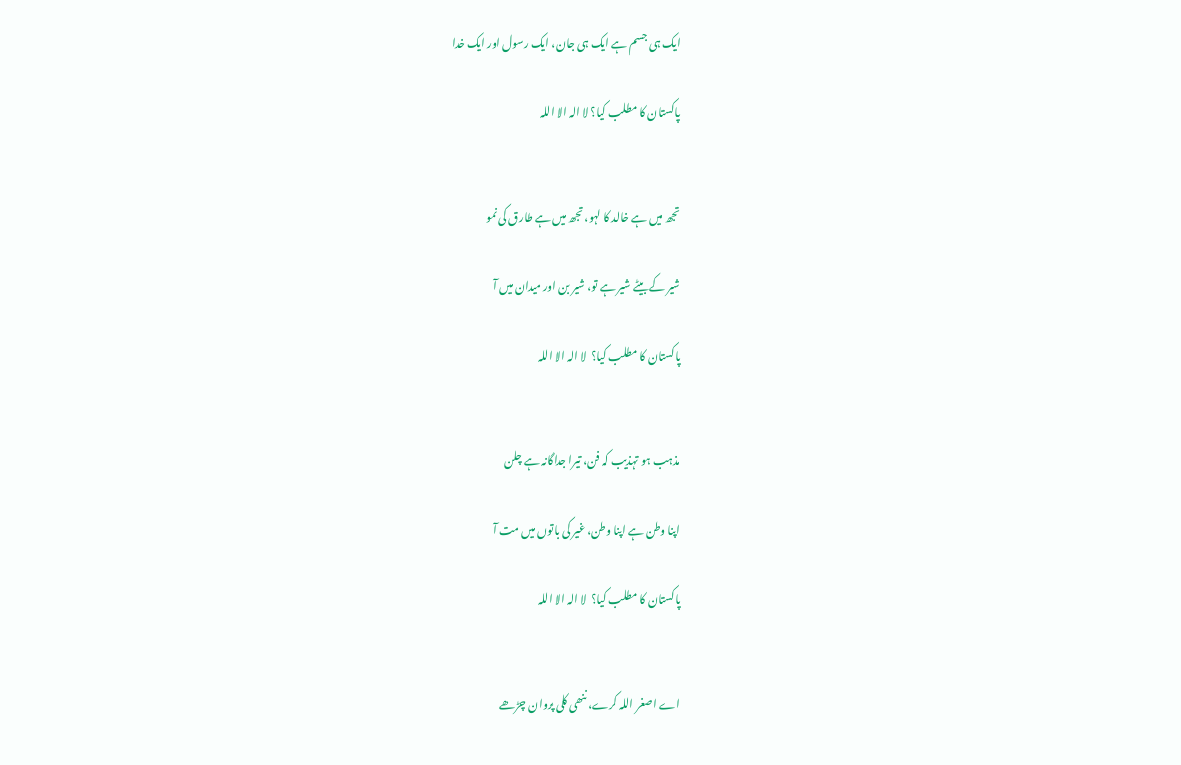ایک ہی جسم ہے ایک ہی جان، ایک رسول اور ایک خدا

پاکستان کا مطلب کیا؟ لا الہ الا اللہ


تجھ میں ہے خالد کا لہو، تجھ میں ہے طارق کی نمو

شیر کے بیٹے شیر ہے تو، شیر بن اور میدان میں آ

پاکستان کا مطلب کیا؟  لا الہ الا اللہ


مذہب ہو تہذیب کہ فن، تیرا جداگانہ ہے چلن

اپنا وطن ہے اپنا وطن، غیر کی باتوں میں مت آ

پاکستان کا مطلب کیا؟  لا الہ الا اللہ


اے اصغر اللہ کرے، ننھی کلی پروان چڑھے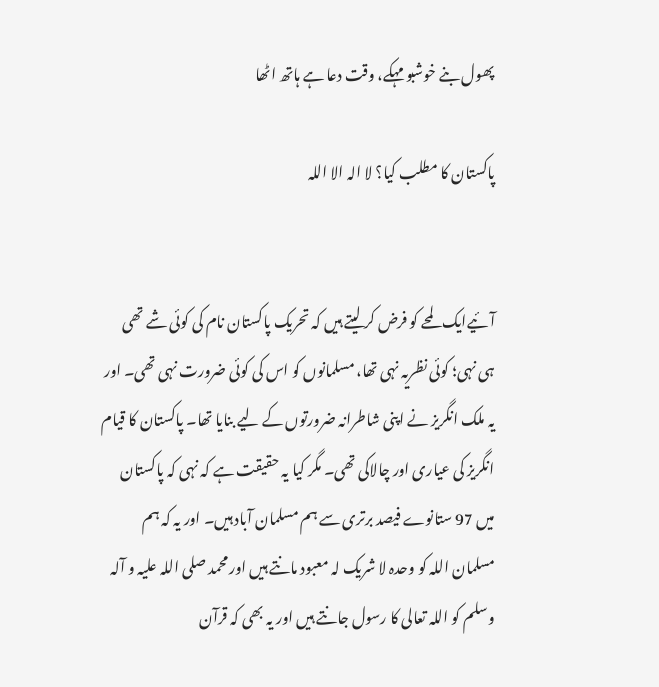پھول بنے خوشبو مہکے، وقت دعا ہے ہاتھ اٹھا

پاکستان کا مطلب کیا؟ لا الہ الا اللہ


آئیےایک لمحے کو فرض کر لیتے ہیں کہ تحریک پاکستان نام کی کوئی شے تھی ہی نہی؛ کوئی نظریہ نہی تھا، مسلمانوں کو اس کی کوئی ضرورت نہی تھی۔ اور یہ ملک انگریز نے اپنی شاطرانہ ضرورتوں کے لیے بنایا تھا۔ پاکستان کا قیام انگریز کی عیاری اور چالاکی تھی۔ مگر کیا یہ حقیقت ہے کہ نہی کہ پاکستان میں 97 ستانوے فیصد برتری سے ہم مسلمان آباد ہیں۔ اور یہ کہ ہم مسلمان اللہ کو وحدہ لا شریک لہ معبود مانتے ہیں اور محمد صلی اللہ علیہ و آلہ وسلم کو اللہ تعالی کا رسول جانتے ہیں اور یہ بھی کہ قرآن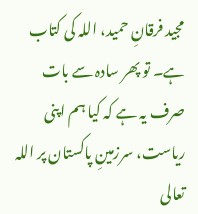مجید فرقانِ حمید، اللہ کی کتاب ہے۔ تو پھر سادہ سے بات صرف یہ ہے کہ کیا ہم اپنی ریاست، سرزمینِ پاکستان پر اللہ تعالی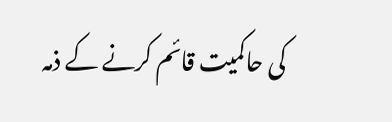کی حاکمیت قائم کرنے کے ذمہ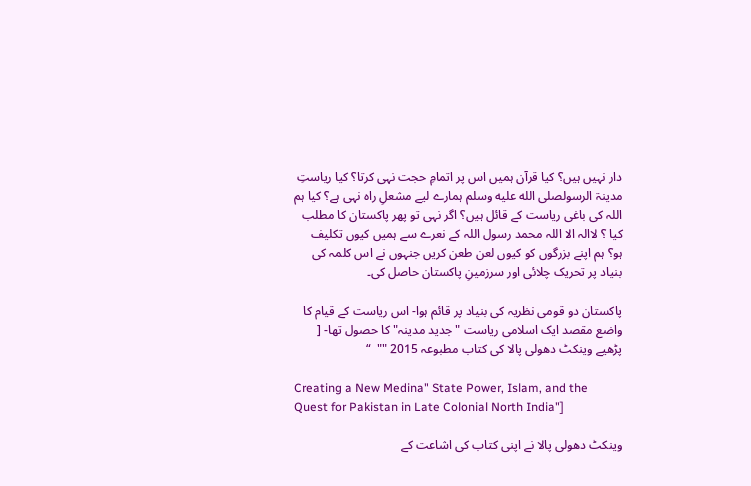دار نہیں ہیں؟ کیا قرآن ہمیں اس پر اتمامِ حجت نہی کرتا؟ کیا ریاستِ مدینۃ الرسولصلى الله عليه وسلم ہمارے لیے مشعلِ راہ نہی ہے؟ کیا ہم اللہ کی باغی ریاست کے قائل ہیں؟ اگر نہی تو پھر پاکستان کا مطلب کیا ؟ لاالہ الا اللہ محمد رسول اللہ کے نعرے سے ہمیں کیوں تکلیف ہو؟ ہم اپنے بزرگوں کو کیوں لعن طعن کریں جنہوں نے اس کلمہ کی بنیاد پر تحریک چلائی اور سرزمینِ پاکستان حاصل کی۔

پاکستان دو قومی نظریہ کی بنیاد پر قائم ہوا- اس ریاست کے قیام کا واضع مقصد ایک اسلامی ریاست " جدید مدینہ" کا حصول تھا- [ پڑھیے وینکٹ دھولی پالا کی کتاب مطبوعہ 2015 ""  “

Creating a New Medina" State Power, Islam, and the Quest for Pakistan in Late Colonial North India"]

وینکٹ دھولی پالا نے اپنی کتاب کی اشاعت کے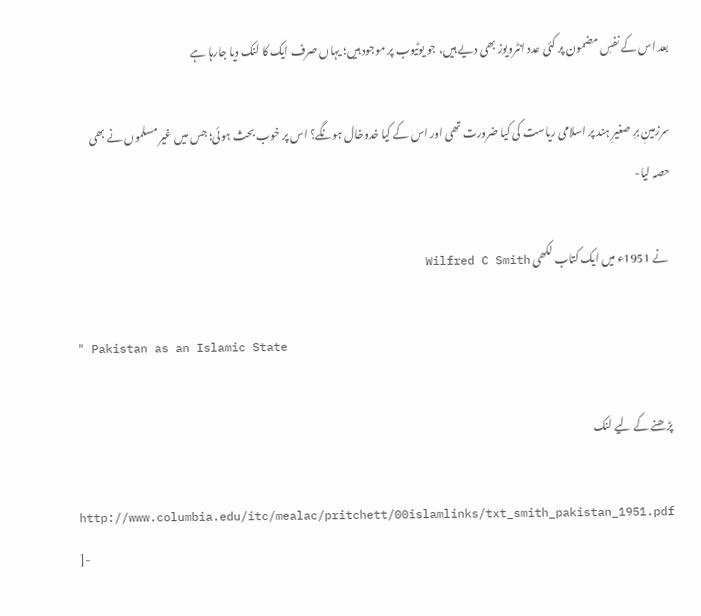بعد اس کے نفسِ مضمون پر کئی عدد انٹرویوز بھی دیے ہیں، جو یوٹیوب پر موجود ہیں؛ یہاں صرف ایک کا لنک دیا جارہا ہے

سرزمینِ برِ صغیرِ ہند پر اسلامی ریاست کی کیا ضرورت تھی اور اس کے کیا خدوخال ہونگے؟ اس پر خوب بحث ہوئی؛ جس میں غیر مسلموں نے بھی حصہ لیا-

 نے 1951ء میں ایک کتاب لکھی Wilfred C Smith

" Pakistan as an Islamic State

پڑھنے کے لیے لنک

http://www.columbia.edu/itc/mealac/pritchett/00islamlinks/txt_smith_pakistan_1951.pdf ]-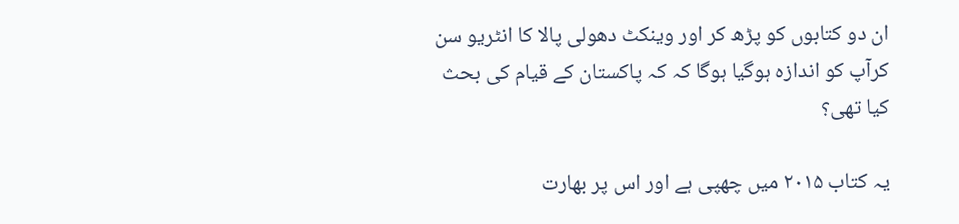ان دو کتابوں کو پڑھ کر اور وینکٹ دھولی پالا کا انٹریو سن کرآپ کو اندازہ ہوگیا ہوگا کہ کہ پاکستان کے قیام کی بحث کیا تھی؟

یہ کتاب ۲۰۱۵ میں چھپی ہے اور اس پر بھارت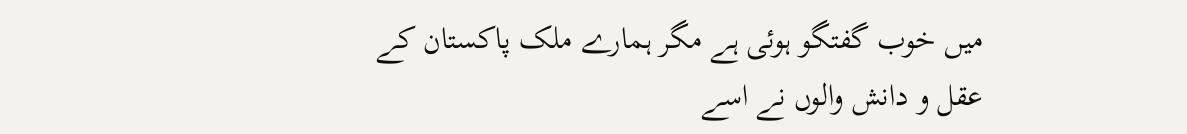میں خوب گفتگو ہوئی ہے مگر ہمارے ملک پاکستان کے عقل و دانش والوں نے اسے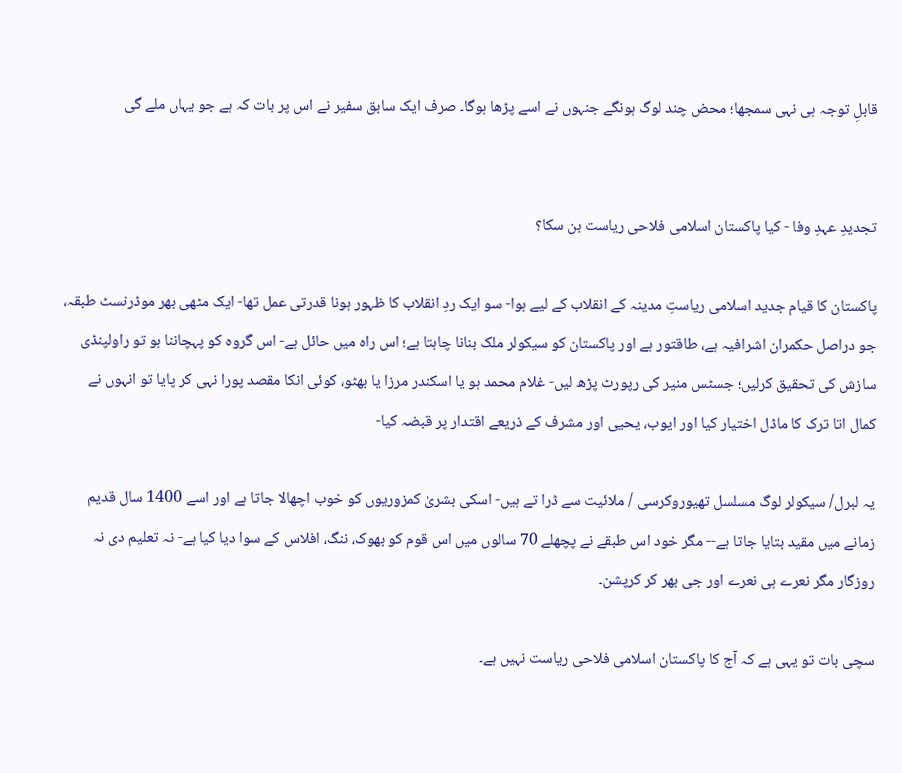قابلِ توجہ ہی نہی سمجھا؛ محض چند لوگ ہونگے جنہوں نے اسے پڑھا ہوگا۔ صرف ایک سابق سفیر نے اس پر بات کہ ہے جو یہاں ملے گی


تجدیدِ عہدِ وفا - کیا پاکستان اسلامی فلاحی ریاست بن سکا؟

پاکستان کا قیام جدید اسلامی ریاستِ مدینہ کے انقلاب کے لیے ہوا- سو ایک ردِ انقلاب کا ظہور ہونا قدرتی عمل تھا- ایک مٹھی بھر موڈرنسٹ طبقہ، جو دراصل حکمران اشرافیہ ہے، طاقتور ہے اور پاکستان کو سیکولر ملک بنانا چاہتا ہے؛ اس راہ میں حائل ہے- اس گروہ کو پہچاننا ہو تو راولپنڈی سازش کی تحقیق کرلیں؛ جسٹس منیر کی رپورٹ پڑھ لیں- غلام محمد ہو یا اسکندر مرزا یا بھٹو، کوئی انکا مقصد پورا نہی کر پایا تو انہوں نے کمال اتا ترک کا ماڈل اختیار کیا اور ایوب، یحیی اور مشرف کے ذریعے اقتدار پر قبضہ کیا-

یہ لبرل/ سیکولر لوگ مسلسل تھیوروکرسی / ملائیت سے ڈرا تے ہیں- اسکی بشریٰ کمزوریوں کو خوب اچھالا جاتا ہے اور اسے 1400 سال قدیم زمانے میں مقید بتایا جاتا ہے-- مگر خود اس طبقے نے پچھلے 70 سالوں میں اس قوم کو بھوک، ننگ، افلاس کے سوا دیا کیا ہے- نہ تعلیم دی نہ روزگار مگر نعرے ہی نعرے اور جی بھر کر کرپشن۔

سچی بات تو یہی ہے کہ آج کا پاکستان اسلامی فلاحی ریاست نہیں ہے۔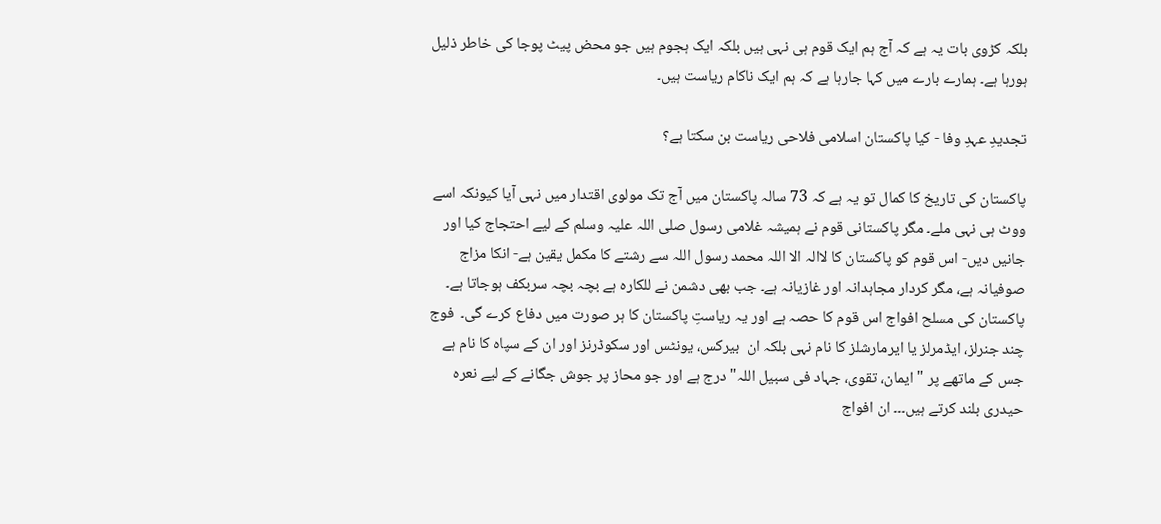بلکہ کڑوی بات یہ ہے کہ آج ہم ایک قوم ہی نہی ہیں بلکہ ایک ہجوم ہیں جو محض پیٹ پوجا کی خاطر ذلیل ہورہا ہے۔ ہمارے بارے میں کہا جارہا ہے کہ ہم ایک ناکام ریاست ہیں۔

تجدیدِ عہدِ وفا - کیا پاکستان اسلامی فلاحی ریاست بن سکتا ہے؟

پاکستان کی تاریخ کا کمال تو یہ ہے کہ 73 سالہ پاکستان میں آج تک مولوی اقتدار میں نہی آیا کیونکہ اسے ووٹ ہی نہی ملے۔ مگر پاکستانی قوم نے ہمیشہ غلامی رسول صلی اللہ علیہ وسلم کے لیے احتجاج کیا اور جانیں دیں- اس قوم کو پاکستان کا لاالہ الا اللہ محمد رسول اللہ سے رشتے کا مکمل یقین ہے- انکا مزاج صوفیانہ ہے، مگر کردار مجاہدانہ اور غازیانہ ہے۔ جب بھی دشمن نے للکارہ ہے بچہ بچہ سربکف ہوجاتا ہے۔ پاکستان کی مسلح افواج اس قوم کا حصہ ہے اور یہ ریاستِ پاکستان کا ہر صورت میں دفاع کرے گی۔  فوج چند جنرلز، ایڈمرلز یا ایرمارشلز کا نام نہی بلکہ ان  بیرکس، یونٹس اور سکوڈرنز اور ان کے سپاہ کا نام ہے جس کے ماتھے پر " ایمان، تقوی، جہاد فی سبیل اللہ" درج ہے اور جو محاز پر جوش جگانے کے لیے نعرہ حیدری بلند کرتے ہیں۔۔۔ ان افواج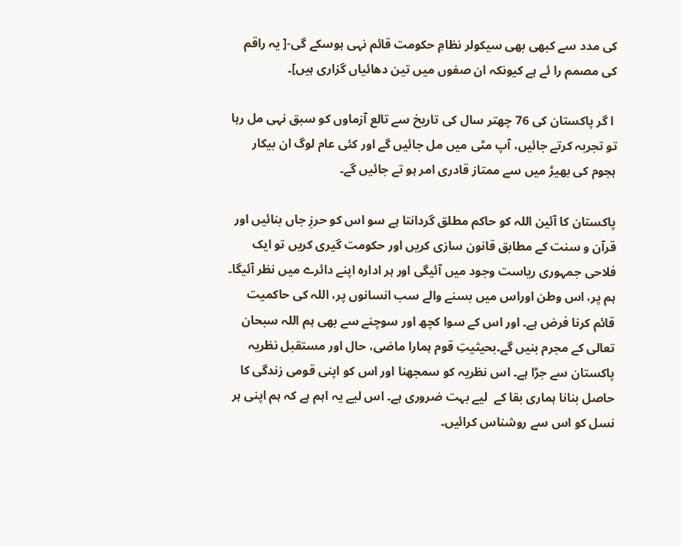کی مدد سے کبھی بھی سیکولر نظامِ حکومت قائم نہی ہوسکے گی-[ یہ راقم کی مصمم را ئے ہے کیونکہ ان صفوں میں تین دھائیاں گزاری ہیں]۔

 ا گر پاکستان کی 76 چھتر سال کی تاریخ سے تالع آزماوں کو سبق نہی مل رہا تو تجربہ کرتے جائیں، آپ مٹی میں مل جائیں گے اور کئی عام لوگ ان بیکار ہجوم کی بھیڑ میں سے ممتاز قادری امر ہو تے جائیں گے۔

پاکستان کا آئین اللہ کو حاکم مطلق گردانتا ہے سو اس کو حرزِ جاں بنائیں اور قرآن و سنت کے مطابق قانون سازی کریں اور حکومت گیری کریں تو ایک فلاحی جمہوری ریاست وجود میں آئیگی اور ہر ادارہ اپنے دائرے میں نظر آئیگا۔ ہم پر، اس وطن اوراس میں بسنے والے سب انسانوں پر، اللہ کی حاکمیت قائم کرنا فرض ہے۔ اور اس کے سوا کچھ اور سوچنے سے بھی ہم اللہ سبحان تعالی کے مجرم بنیں گے۔بحیثیتِ قوم ہمارا ماضی، حال اور مستقبل نظریہ پاکستان سے جڑا ہے۔ اس نظریہ کو سمجھنا اور اس کو اپنی قومی زندگی کا حاصل بنانا ہماری بقا کے  لیے بہت ضروری ہے۔ اس لیے یہ اہم ہے کہ ہم اپنی ہر نسل کو اس سے روشناس کرائیں۔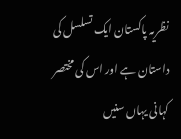نظریہ پاکستان ایک تسلسل کی داستان ہے اور اس کی مختصر کہانی یہاں سنیں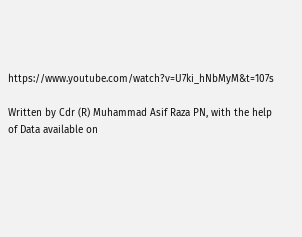https://www.youtube.com/watch?v=U7ki_hNbMyM&t=107s

Written by Cdr (R) Muhammad Asif Raza PN, with the help of Data available on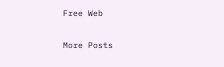Free Web

More Posts